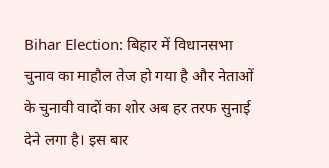Bihar Election: बिहार में विधानसभा चुनाव का माहौल तेज हो गया है और नेताओं के चुनावी वादों का शोर अब हर तरफ सुनाई देने लगा है। इस बार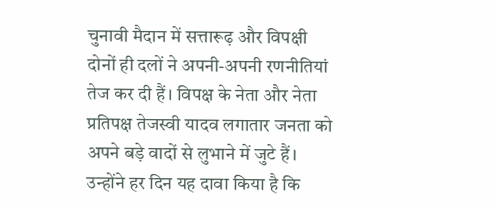चुनावी मैदान में सत्तारूढ़ और विपक्षी दोनों ही दलों ने अपनी-अपनी रणनीतियां तेज कर दी हैं। विपक्ष के नेता और नेता प्रतिपक्ष तेजस्वी यादव लगातार जनता को अपने बड़े वादों से लुभाने में जुटे हैं। उन्होंने हर दिन यह दावा किया है कि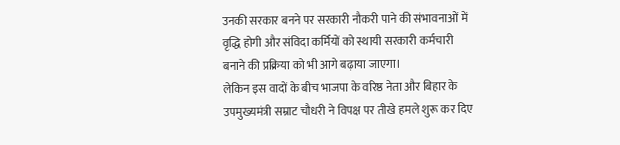उनकी सरकार बनने पर सरकारी नौकरी पाने की संभावनाओं में वृद्धि होगी और संविदा कर्मियों को स्थायी सरकारी कर्मचारी बनाने की प्रक्रिया को भी आगे बढ़ाया जाएगा।
लेकिन इस वादों के बीच भाजपा के वरिष्ठ नेता और बिहार के उपमुख्यमंत्री सम्राट चौधरी ने विपक्ष पर तीखे हमले शुरू कर दिए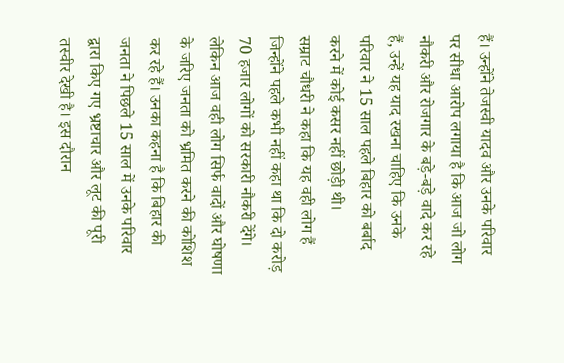हैं। उन्होंने तेजस्वी यादव और उनके परिवार पर सीधा आरोप लगाया है कि आज जो लोग नौकरी और रोजगार के बड़े-बड़े वादे कर रहे हैं, उन्हें यह याद रखना चाहिए कि उनके परिवार ने 15 साल पहले बिहार को बर्बाद करने में कोई कसर नहीं छोड़ी थी।
सम्राट चौधरी ने कहा कि यह वही लोग हैं जिन्होंने पहले कभी नहीं कहा था कि दो करोड़ 70 हजार लोगों को सरकारी नौकरी देंगे। लेकिन आज वही लोग सिर्फ वादों और घोषणा के जरिए जनता को भ्रमित करने की कोशिश कर रहे हैं। उनका कहना है कि बिहार की जनता ने पिछले 15 साल में उनके परिवार द्वारा किए गए भ्रष्टाचार और लूट की पूरी तस्वीर देखी है। इस दौरान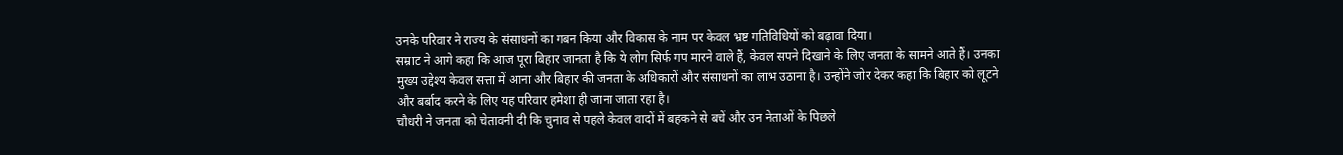उनके परिवार ने राज्य के संसाधनों का गबन किया और विकास के नाम पर केवल भ्रष्ट गतिविधियों को बढ़ावा दिया।
सम्राट ने आगे कहा कि आज पूरा बिहार जानता है कि ये लोग सिर्फ गप मारने वाले हैं, केवल सपने दिखाने के लिए जनता के सामने आते हैं। उनका मुख्य उद्देश्य केवल सत्ता में आना और बिहार की जनता के अधिकारों और संसाधनों का लाभ उठाना है। उन्होंने जोर देकर कहा कि बिहार को लूटने और बर्बाद करने के लिए यह परिवार हमेशा ही जाना जाता रहा है।
चौधरी ने जनता को चेतावनी दी कि चुनाव से पहले केवल वादों में बहकने से बचें और उन नेताओं के पिछले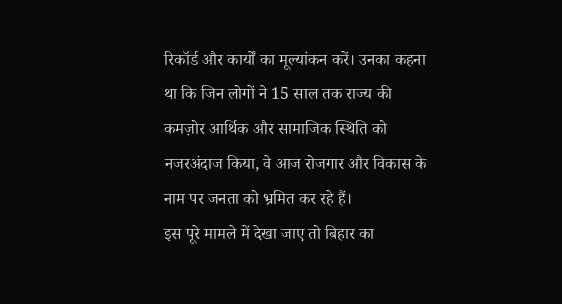रिकॉर्ड और कार्यों का मूल्यांकन करें। उनका कहना था कि जिन लोगों ने 15 साल तक राज्य की कमज़ोर आर्थिक और सामाजिक स्थिति को नजरअंदाज किया, वे आज रोजगार और विकास के नाम पर जनता को भ्रमित कर रहे हैं।
इस पूरे मामले में देखा जाए तो बिहार का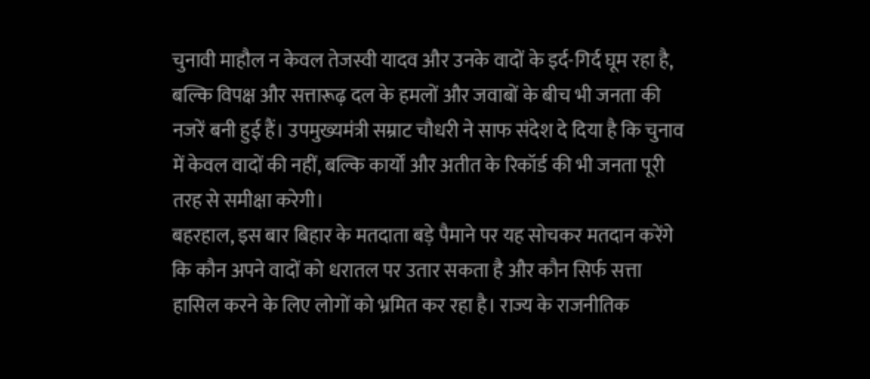चुनावी माहौल न केवल तेजस्वी यादव और उनके वादों के इर्द-गिर्द घूम रहा है, बल्कि विपक्ष और सत्तारूढ़ दल के हमलों और जवाबों के बीच भी जनता की नजरें बनी हुई हैं। उपमुख्यमंत्री सम्राट चौधरी ने साफ संदेश दे दिया है कि चुनाव में केवल वादों की नहीं, बल्कि कार्यों और अतीत के रिकॉर्ड की भी जनता पूरी तरह से समीक्षा करेगी।
बहरहाल, इस बार बिहार के मतदाता बड़े पैमाने पर यह सोचकर मतदान करेंगे कि कौन अपने वादों को धरातल पर उतार सकता है और कौन सिर्फ सत्ता हासिल करने के लिए लोगों को भ्रमित कर रहा है। राज्य के राजनीतिक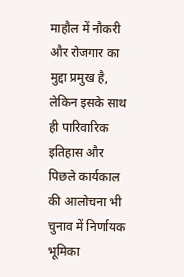माहौल में नौकरी और रोजगार का मुद्दा प्रमुख है, लेकिन इसके साथ ही पारिवारिक इतिहास और पिछले कार्यकाल की आलोचना भी चुनाव में निर्णायक भूमिका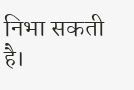निभा सकती है।